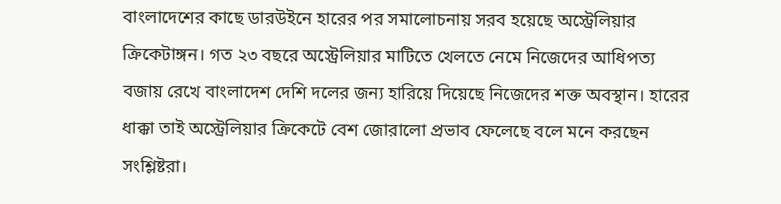বাংলাদেশের কাছে ডারউইনে হারের পর সমালোচনায় সরব হয়েছে অস্ট্রেলিয়ার ক্রিকেটাঙ্গন। গত ২৩ বছরে অস্ট্রেলিয়ার মাটিতে খেলতে নেমে নিজেদের আধিপত্য বজায় রেখে বাংলাদেশ দেশি দলের জন্য হারিয়ে দিয়েছে নিজেদের শক্ত অবস্থান। হারের ধাক্কা তাই অস্ট্রেলিয়ার ক্রিকেটে বেশ জোরালো প্রভাব ফেলেছে বলে মনে করছেন সংশ্লিষ্টরা।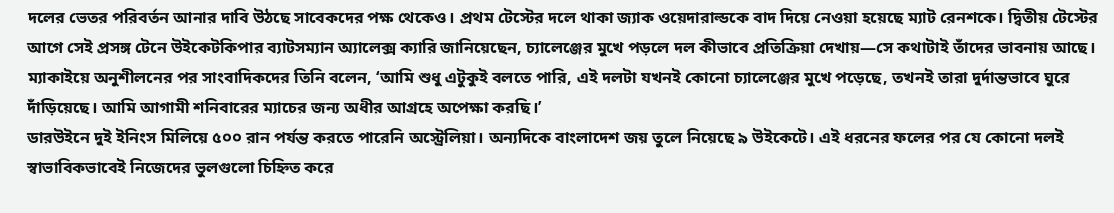দলের ভেতর পরিবর্তন আনার দাবি উঠছে সাবেকদের পক্ষ থেকেও। প্রথম টেস্টের দলে থাকা জ্যাক ওয়েদারাল্ডকে বাদ দিয়ে নেওয়া হয়েছে ম্যাট রেনশকে। দ্বিতীয় টেস্টের আগে সেই প্রসঙ্গ টেনে উইকেটকিপার ব্যাটসম্যান অ্যালেক্স ক্যারি জানিয়েছেন, চ্যালেঞ্জের মুখে পড়লে দল কীভাবে প্রতিক্রিয়া দেখায়—সে কথাটাই তাঁদের ভাবনায় আছে।
ম্যাকাইয়ে অনুশীলনের পর সাংবাদিকদের তিনি বলেন, ‘আমি শুধু এটুকুই বলতে পারি, এই দলটা যখনই কোনো চ্যালেঞ্জের মুখে পড়েছে, তখনই তারা দুর্দান্তভাবে ঘুরে দাঁড়িয়েছে। আমি আগামী শনিবারের ম্যাচের জন্য অধীর আগ্রহে অপেক্ষা করছি।’
ডারউইনে দুই ইনিংস মিলিয়ে ৫০০ রান পর্যন্ত করতে পারেনি অস্ট্রেলিয়া। অন্যদিকে বাংলাদেশ জয় তুলে নিয়েছে ৯ উইকেটে। এই ধরনের ফলের পর যে কোনো দলই স্বাভাবিকভাবেই নিজেদের ভুলগুলো চিহ্নিত করে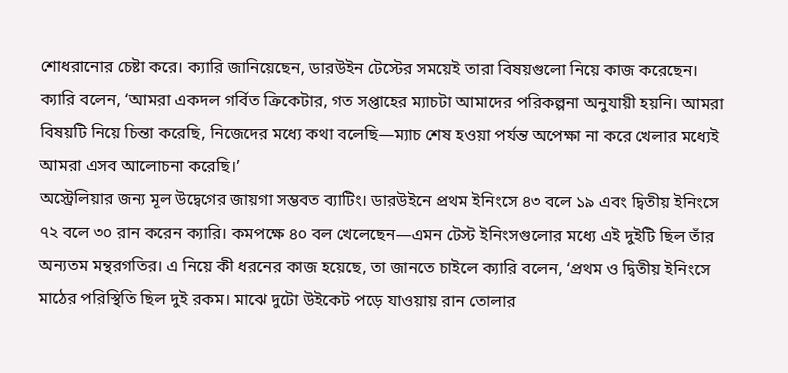শোধরানোর চেষ্টা করে। ক্যারি জানিয়েছেন, ডারউইন টেস্টের সময়েই তারা বিষয়গুলো নিয়ে কাজ করেছেন।
ক্যারি বলেন, ‘আমরা একদল গর্বিত ক্রিকেটার, গত সপ্তাহের ম্যাচটা আমাদের পরিকল্পনা অনুযায়ী হয়নি। আমরা বিষয়টি নিয়ে চিন্তা করেছি, নিজেদের মধ্যে কথা বলেছি—ম্যাচ শেষ হওয়া পর্যন্ত অপেক্ষা না করে খেলার মধ্যেই আমরা এসব আলোচনা করেছি।’
অস্ট্রেলিয়ার জন্য মূল উদ্বেগের জায়গা সম্ভবত ব্যাটিং। ডারউইনে প্রথম ইনিংসে ৪৩ বলে ১৯ এবং দ্বিতীয় ইনিংসে ৭২ বলে ৩০ রান করেন ক্যারি। কমপক্ষে ৪০ বল খেলেছেন—এমন টেস্ট ইনিংসগুলোর মধ্যে এই দুইটি ছিল তাঁর অন্যতম মন্থরগতির। এ নিয়ে কী ধরনের কাজ হয়েছে, তা জানতে চাইলে ক্যারি বলেন, ‘প্রথম ও দ্বিতীয় ইনিংসে মাঠের পরিস্থিতি ছিল দুই রকম। মাঝে দুটো উইকেট পড়ে যাওয়ায় রান তোলার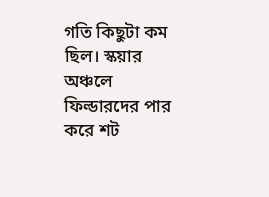গতি কিছুটা কম ছিল। স্কয়ার অঞ্চলে ফিল্ডারদের পার করে শট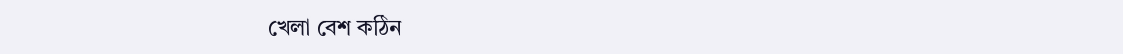খেলা বেশ কঠিন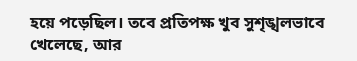হয়ে পড়েছিল। তবে প্রতিপক্ষ খুব সুশৃঙ্খলভাবে খেলেছে, আর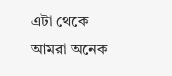এটা থেকে আমরা অনেক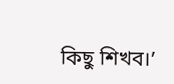কিছু শিখব।’